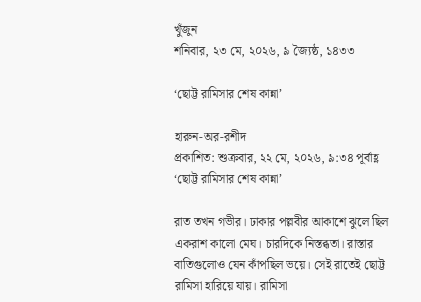খুঁজুন
শনিবার, ২৩ মে, ২০২৬, ৯ জ্যৈষ্ঠ, ১৪৩৩

‘ছোট্ট রামিসার শেষ কান্না’

হারুন-অর-রশীদ
প্রকাশিত: শুক্রবার, ২২ মে, ২০২৬, ৯:৩৪ পূর্বাহ্ণ
‘ছোট্ট রামিসার শেষ কান্না’

রাত তখন গভীর। ঢাকার পল্লবীর আকাশে ঝুলে ছিল একরাশ কালো মেঘ। চারদিকে নিস্তব্ধতা। রাস্তার বাতিগুলোও যেন কাঁপছিল ভয়ে। সেই রাতেই ছোট্ট রামিসা হারিয়ে যায়। রামিসা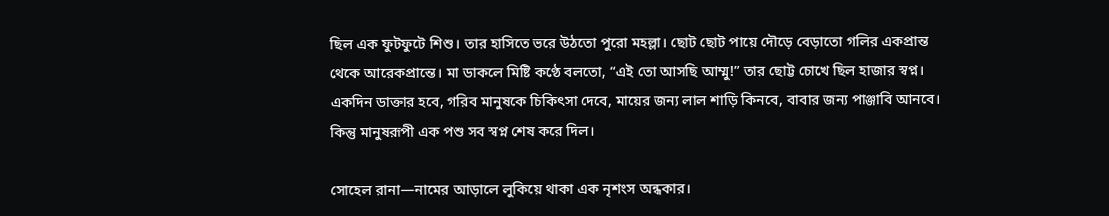ছিল এক ফুটফুটে শিশু। তার হাসিতে ভরে উঠতো পুরো মহল্লা। ছোট ছোট পায়ে দৌড়ে বেড়াতো গলির একপ্রান্ত থেকে আরেকপ্রান্তে। মা ডাকলে মিষ্টি কণ্ঠে বলতো, “এই তো আসছি আম্মু!” তার ছোট্ট চোখে ছিল হাজার স্বপ্ন। একদিন ডাক্তার হবে, গরিব মানুষকে চিকিৎসা দেবে, মায়ের জন্য লাল শাড়ি কিনবে, বাবার জন্য পাঞ্জাবি আনবে। কিন্তু মানুষরূপী এক পশু সব স্বপ্ন শেষ করে দিল।

সোহেল রানা—নামের আড়ালে লুকিয়ে থাকা এক নৃশংস অন্ধকার।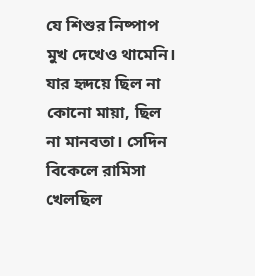যে শিশুর নিষ্পাপ মুখ দেখেও থামেনি। যার হৃদয়ে ছিল না কোনো মায়া, ছিল না মানবতা। সেদিন বিকেলে রামিসা খেলছিল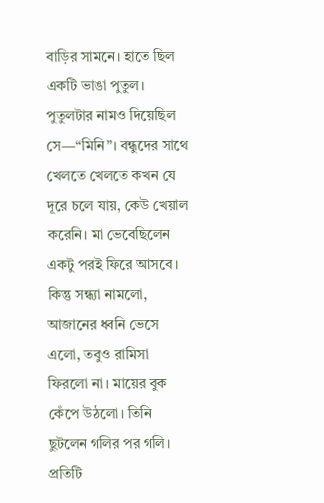বাড়ির সামনে। হাতে ছিল একটি ভাঙা পুতুল। পুতুলটার নামও দিয়েছিল সে—“মিনি”। বন্ধুদের সাথে খেলতে খেলতে কখন যে দূরে চলে যায়, কেউ খেয়াল করেনি। মা ভেবেছিলেন একটু পরই ফিরে আসবে। কিন্তু সন্ধ্যা নামলো, আজানের ধ্বনি ভেসে এলো, তবুও রামিসা ফিরলো না। মায়ের বুক কেঁপে উঠলো। তিনি ছুটলেন গলির পর গলি। প্রতিটি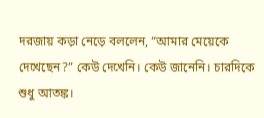দরজায় কড়া নেড়ে বললেন, “আমার মেয়েকে দেখেছেন?” কেউ দেখেনি। কেউ জানেনি। চারদিকে শুধু আতঙ্ক।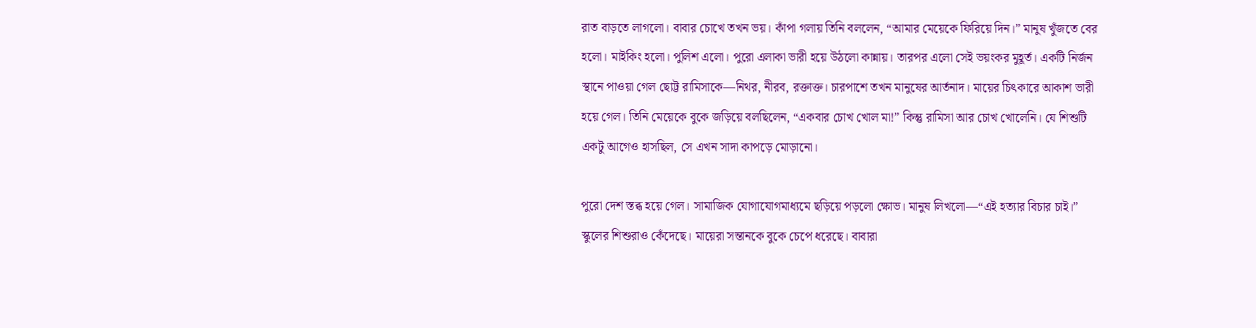রাত বাড়তে লাগলো। বাবার চোখে তখন ভয়। কাঁপা গলায় তিনি বললেন, “আমার মেয়েকে ফিরিয়ে দিন।” মানুষ খুঁজতে বের হলো। মাইকিং হলো। পুলিশ এলো। পুরো এলাকা ভারী হয়ে উঠলো কান্নায়। তারপর এলো সেই ভয়ংকর মুহূর্ত। একটি নির্জন স্থানে পাওয়া গেল ছোট্ট রামিসাকে—নিথর, নীরব, রক্তাক্ত। চারপাশে তখন মানুষের আর্তনাদ। মায়ের চিৎকারে আকাশ ভারী হয়ে গেল। তিনি মেয়েকে বুকে জড়িয়ে বলছিলেন, “একবার চোখ খোল মা!” কিন্তু রামিসা আর চোখ খোলেনি। যে শিশুটি একটু আগেও হাসছিল, সে এখন সাদা কাপড়ে মোড়ানো।

পুরো দেশ স্তব্ধ হয়ে গেল। সামাজিক যোগাযোগমাধ্যমে ছড়িয়ে পড়লো ক্ষোভ। মানুষ লিখলো—“এই হত্যার বিচার চাই।” স্কুলের শিশুরাও কেঁদেছে। মায়েরা সন্তানকে বুকে চেপে ধরেছে। বাবারা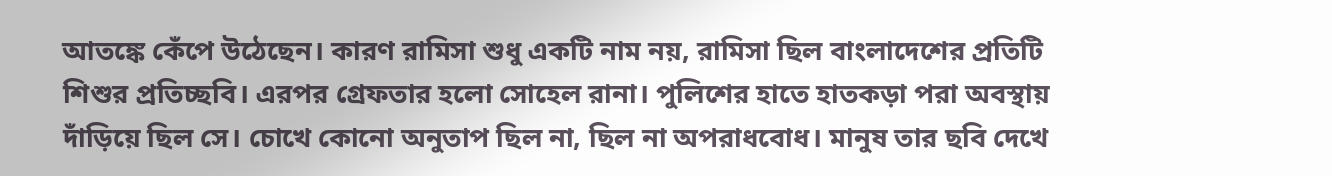আতঙ্কে কেঁপে উঠেছেন। কারণ রামিসা শুধু একটি নাম নয়, রামিসা ছিল বাংলাদেশের প্রতিটি শিশুর প্রতিচ্ছবি। এরপর গ্রেফতার হলো সোহেল রানা। পুলিশের হাতে হাতকড়া পরা অবস্থায় দাঁড়িয়ে ছিল সে। চোখে কোনো অনুতাপ ছিল না, ছিল না অপরাধবোধ। মানুষ তার ছবি দেখে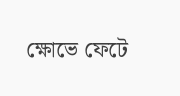ক্ষোভে ফেটে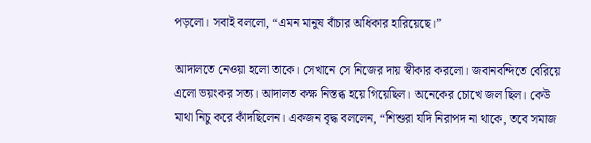পড়লো। সবাই বললো, “এমন মানুষ বাঁচার অধিকার হারিয়েছে।”

আদালতে নেওয়া হলো তাকে। সেখানে সে নিজের দায় স্বীকার করলো। জবানবন্দিতে বেরিয়ে এলো ভয়ংকর সত্য। আদালত কক্ষ নিস্তব্ধ হয়ে গিয়েছিল। অনেকের চোখে জল ছিল। কেউ মাথা নিচু করে কাঁদছিলেন। একজন বৃদ্ধ বললেন, “শিশুরা যদি নিরাপদ না থাকে, তবে সমাজ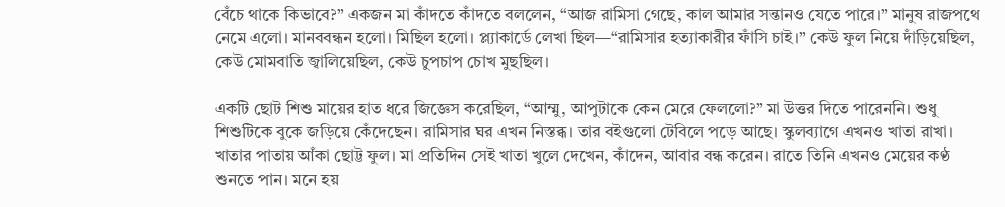বেঁচে থাকে কিভাবে?” একজন মা কাঁদতে কাঁদতে বললেন, “আজ রামিসা গেছে, কাল আমার সন্তানও যেতে পারে।” মানুষ রাজপথে নেমে এলো। মানববন্ধন হলো। মিছিল হলো। প্ল্যাকার্ডে লেখা ছিল—“রামিসার হত্যাকারীর ফাঁসি চাই।” কেউ ফুল নিয়ে দাঁড়িয়েছিল, কেউ মোমবাতি জ্বালিয়েছিল, কেউ চুপচাপ চোখ মুছছিল।

একটি ছোট শিশু মায়ের হাত ধরে জিজ্ঞেস করেছিল, “আম্মু, আপুটাকে কেন মেরে ফেললো?” মা উত্তর দিতে পারেননি। শুধু শিশুটিকে বুকে জড়িয়ে কেঁদেছেন। রামিসার ঘর এখন নিস্তব্ধ। তার বইগুলো টেবিলে পড়ে আছে। স্কুলব্যাগে এখনও খাতা রাখা। খাতার পাতায় আঁকা ছোট্ট ফুল। মা প্রতিদিন সেই খাতা খুলে দেখেন, কাঁদেন, আবার বন্ধ করেন। রাতে তিনি এখনও মেয়ের কণ্ঠ শুনতে পান। মনে হয়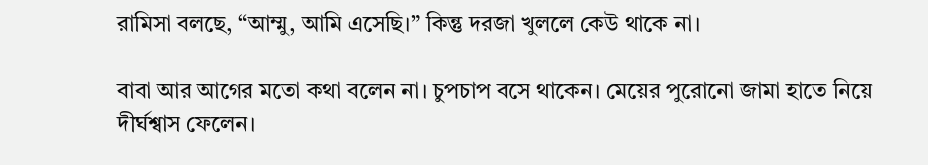রামিসা বলছে, “আম্মু, আমি এসেছি।” কিন্তু দরজা খুললে কেউ থাকে না।

বাবা আর আগের মতো কথা বলেন না। চুপচাপ বসে থাকেন। মেয়ের পুরোনো জামা হাতে নিয়ে দীর্ঘশ্বাস ফেলেন।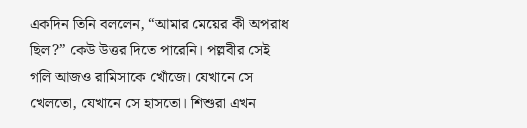একদিন তিনি বললেন, “আমার মেয়ের কী অপরাধ ছিল?” কেউ উত্তর দিতে পারেনি। পল্লবীর সেই গলি আজও রামিসাকে খোঁজে। যেখানে সে খেলতো, যেখানে সে হাসতো। শিশুরা এখন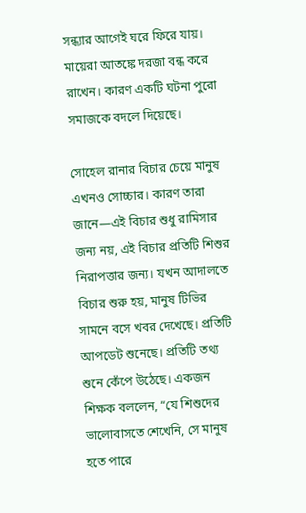সন্ধ্যার আগেই ঘরে ফিরে যায়। মায়েরা আতঙ্কে দরজা বন্ধ করে রাখেন। কারণ একটি ঘটনা পুরো সমাজকে বদলে দিয়েছে।

সোহেল রানার বিচার চেয়ে মানুষ এখনও সোচ্চার। কারণ তারা জানে—এই বিচার শুধু রামিসার জন্য নয়, এই বিচার প্রতিটি শিশুর নিরাপত্তার জন্য। যখন আদালতে বিচার শুরু হয়, মানুষ টিভির সামনে বসে খবর দেখেছে। প্রতিটি আপডেট শুনেছে। প্রতিটি তথ্য শুনে কেঁপে উঠেছে। একজন শিক্ষক বললেন, “যে শিশুদের ভালোবাসতে শেখেনি, সে মানুষ হতে পারে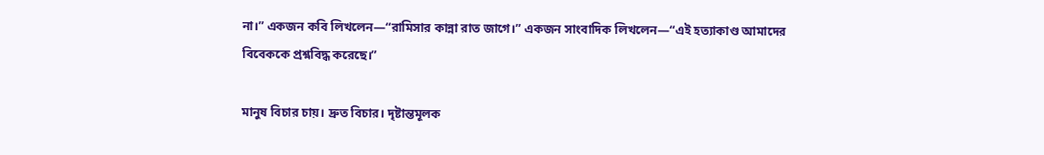না।” একজন কবি লিখলেন—“রামিসার কান্না রাত জাগে।” একজন সাংবাদিক লিখলেন—“এই হত্যাকাণ্ড আমাদের বিবেককে প্রশ্নবিদ্ধ করেছে।”

মানুষ বিচার চায়। দ্রুত বিচার। দৃষ্টান্তমূলক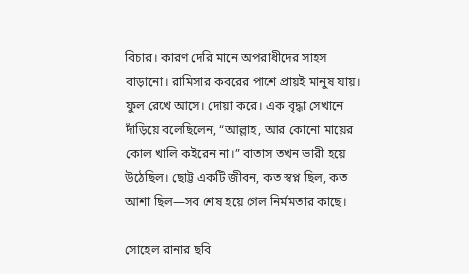বিচার। কারণ দেরি মানে অপরাধীদের সাহস বাড়ানো। রামিসার কবরের পাশে প্রায়ই মানুষ যায়। ফুল রেখে আসে। দোয়া করে। এক বৃদ্ধা সেখানে দাঁড়িয়ে বলেছিলেন, “আল্লাহ, আর কোনো মায়ের কোল খালি কইরেন না।” বাতাস তখন ভারী হয়ে উঠেছিল। ছোট্ট একটি জীবন, কত স্বপ্ন ছিল, কত আশা ছিল—সব শেষ হয়ে গেল নির্মমতার কাছে।

সোহেল রানার ছবি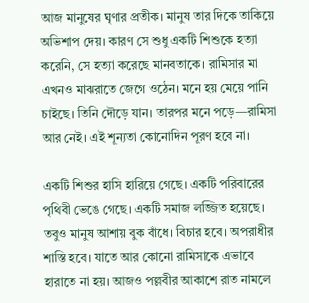আজ মানুষের ঘৃণার প্রতীক। মানুষ তার দিকে তাকিয়ে অভিশাপ দেয়। কারণ সে শুধু একটি শিশুকে হত্যা করেনি, সে হত্যা করেছে মানবতাকে। রামিসার মা এখনও মাঝরাতে জেগে ওঠেন। মনে হয় মেয়ে পানি চাইছে। তিনি দৌড়ে যান। তারপর মনে পড়ে—রামিসা আর নেই। এই শূন্যতা কোনোদিন পূরণ হবে না।

একটি শিশুর হাসি হারিয়ে গেছে। একটি পরিবারের পৃথিবী ভেঙে গেছে। একটি সমাজ লজ্জিত হয়েছে। তবুও মানুষ আশায় বুক বাঁধে। বিচার হবে। অপরাধীর শাস্তি হবে। যাতে আর কোনো রামিসাকে এভাবে হারাতে না হয়। আজও পল্লবীর আকাশে রাত নামলে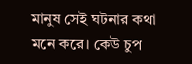মানুষ সেই ঘটনার কথা মনে করে। কেউ চুপ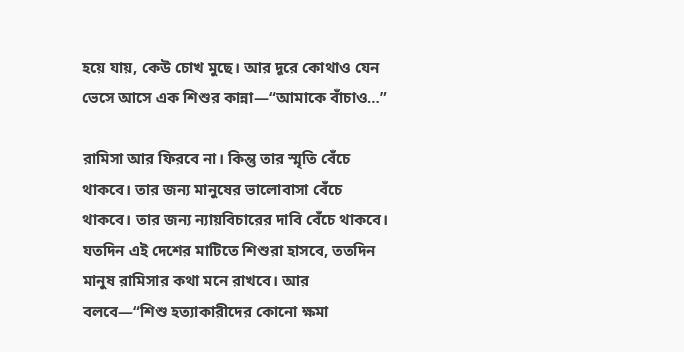হয়ে যায়, কেউ চোখ মুছে। আর দূরে কোথাও যেন ভেসে আসে এক শিশুর কান্না—“আমাকে বাঁচাও…”

রামিসা আর ফিরবে না। কিন্তু তার স্মৃতি বেঁচে থাকবে। তার জন্য মানুষের ভালোবাসা বেঁচে থাকবে। তার জন্য ন্যায়বিচারের দাবি বেঁচে থাকবে। যতদিন এই দেশের মাটিতে শিশুরা হাসবে, ততদিন মানুষ রামিসার কথা মনে রাখবে। আর বলবে—“শিশু হত্যাকারীদের কোনো ক্ষমা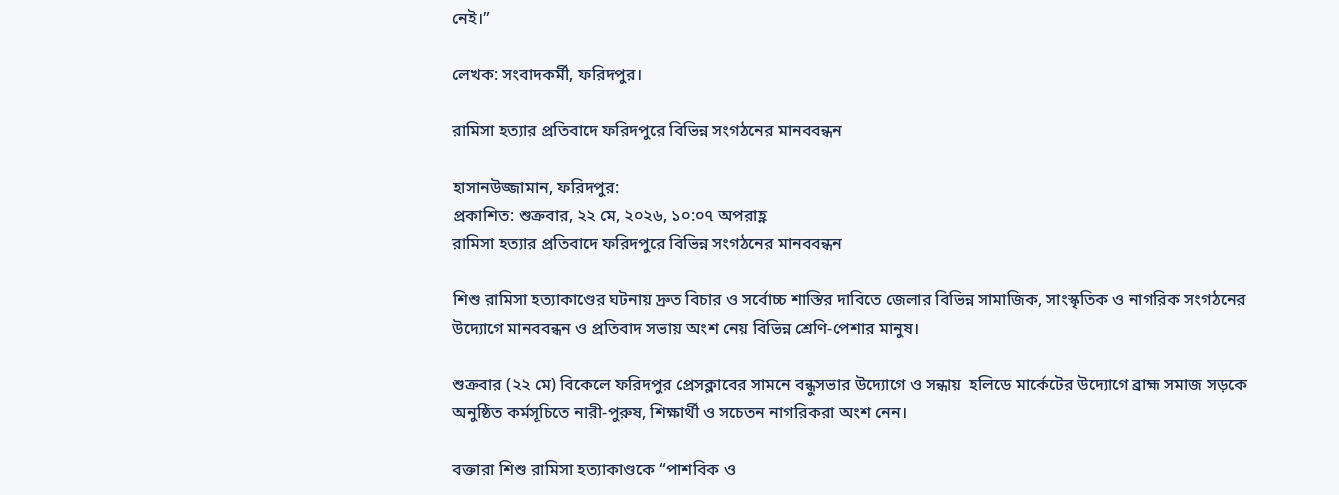নেই।”

লেখক: সংবাদকর্মী, ফরিদপুর।

রামিসা হত্যার প্রতিবাদে ফরিদপুরে বিভিন্ন সংগঠনের মানববন্ধন

হাসানউজ্জামান, ফরিদপুর:
প্রকাশিত: শুক্রবার, ২২ মে, ২০২৬, ১০:০৭ অপরাহ্ণ
রামিসা হত্যার প্রতিবাদে ফরিদপুরে বিভিন্ন সংগঠনের মানববন্ধন

শিশু রামিসা হত্যাকাণ্ডের ঘটনায় দ্রুত বিচার ও সর্বোচ্চ শাস্তির দাবিতে জেলার বিভিন্ন সামাজিক, সাংস্কৃতিক ও নাগরিক সংগঠনের উদ্যোগে মানববন্ধন ও প্রতিবাদ সভায় অংশ নেয় বিভিন্ন শ্রেণি-পেশার মানুষ।

শুক্রবার (২২ মে) বিকেলে ফরিদপুর প্রেসক্লাবের সামনে বন্ধুসভার উদ্যোগে ও সন্ধায়  হলিডে মার্কেটের উদ্যোগে ব্রাহ্ম সমাজ সড়কে অনুষ্ঠিত কর্মসূচিতে নারী-পুরুষ, শিক্ষার্থী ও সচেতন নাগরিকরা অংশ নেন।

বক্তারা শিশু রামিসা হত্যাকাণ্ডকে “পাশবিক ও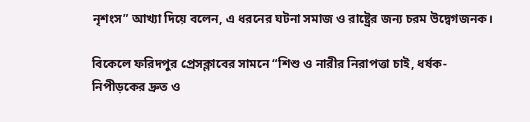নৃশংস” আখ্যা দিয়ে বলেন, এ ধরনের ঘটনা সমাজ ও রাষ্ট্রের জন্য চরম উদ্বেগজনক।

বিকেলে ফরিদপুর প্রেসক্লাবের সামনে “শিশু ও নারীর নিরাপত্তা চাই, ধর্ষক-নিপীড়কের দ্রুত ও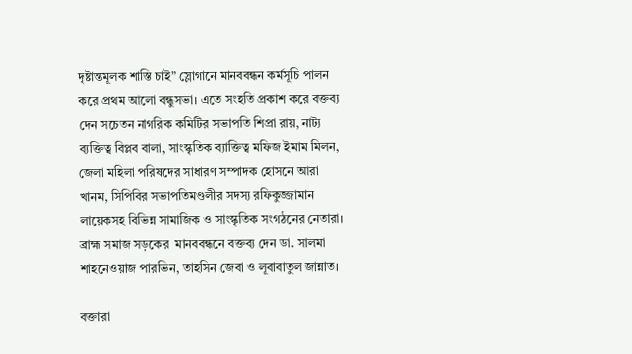দৃষ্টান্তমূলক শাস্তি চাই” স্লোগানে মানববন্ধন কর্মসূচি পালন করে প্রথম আলো বন্ধুসভা। এতে সংহতি প্রকাশ করে বক্তব্য দেন সচেতন নাগরিক কমিটির সভাপতি শিপ্রা রায়, নাট্য ব্যক্তিত্ব বিপ্লব বালা, সাংস্কৃতিক ব্যাক্তিত্ব মফিজ ইমাম মিলন,  জেলা মহিলা পরিষদের সাধারণ সম্পাদক হোসনে আরা খানম, সিপিবির সভাপতিমণ্ডলীর সদস্য রফিকুজ্জামান লায়েকসহ বিভিন্ন সামাজিক ও সাংস্কৃতিক সংগঠনের নেতারা। ব্রাহ্ম সমাজ সড়কের  মানববন্ধনে বক্তব্য দেন ডা. সালমা শাহনেওয়াজ পারভিন, তাহসিন জেবা ও লূবাবাতুল জান্নাত।

বক্তারা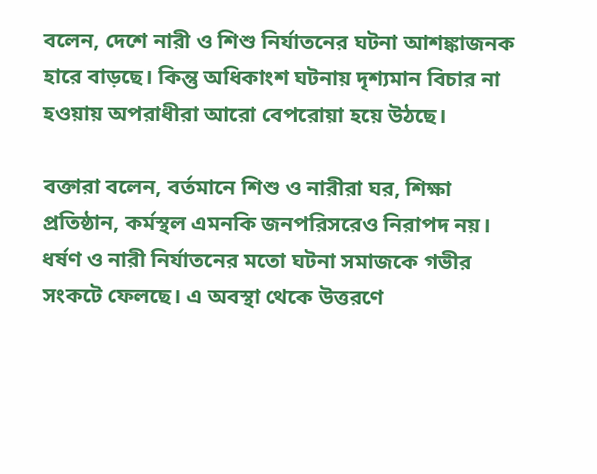বলেন, দেশে নারী ও শিশু নির্যাতনের ঘটনা আশঙ্কাজনক হারে বাড়ছে। কিন্তু অধিকাংশ ঘটনায় দৃশ্যমান বিচার না হওয়ায় অপরাধীরা আরো বেপরোয়া হয়ে উঠছে।

বক্তারা বলেন, বর্তমানে শিশু ও নারীরা ঘর, শিক্ষা প্রতিষ্ঠান, কর্মস্থল এমনকি জনপরিসরেও নিরাপদ নয়। ধর্ষণ ও নারী নির্যাতনের মতো ঘটনা সমাজকে গভীর সংকটে ফেলছে। এ অবস্থা থেকে উত্তরণে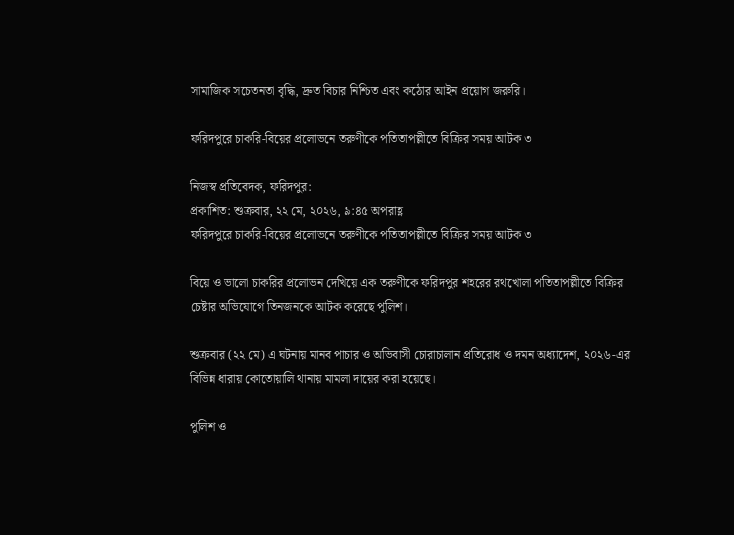সামাজিক সচেতনতা বৃদ্ধি, দ্রুত বিচার নিশ্চিত এবং কঠোর আইন প্রয়োগ জরুরি।

ফরিদপুরে চাকরি-বিয়ের প্রলোভনে তরুণীকে পতিতাপল্লীতে বিক্রির সময় আটক ৩

নিজস্ব প্রতিবেদক, ফরিদপুর:
প্রকাশিত: শুক্রবার, ২২ মে, ২০২৬, ৯:৪৫ অপরাহ্ণ
ফরিদপুরে চাকরি-বিয়ের প্রলোভনে তরুণীকে পতিতাপল্লীতে বিক্রির সময় আটক ৩

বিয়ে ও ভালো চাকরির প্রলোভন দেখিয়ে এক তরুণীকে ফরিদপুর শহরের রথখোলা পতিতাপল্লীতে বিক্রির চেষ্টার অভিযোগে তিনজনকে আটক করেছে পুলিশ।

শুক্রবার (২২ মে) এ ঘটনায় মানব পাচার ও অভিবাসী চোরাচালান প্রতিরোধ ও দমন অধ্যাদেশ, ২০২৬-এর বিভিন্ন ধারায় কোতোয়ালি থানায় মামলা দায়ের করা হয়েছে।

পুলিশ ও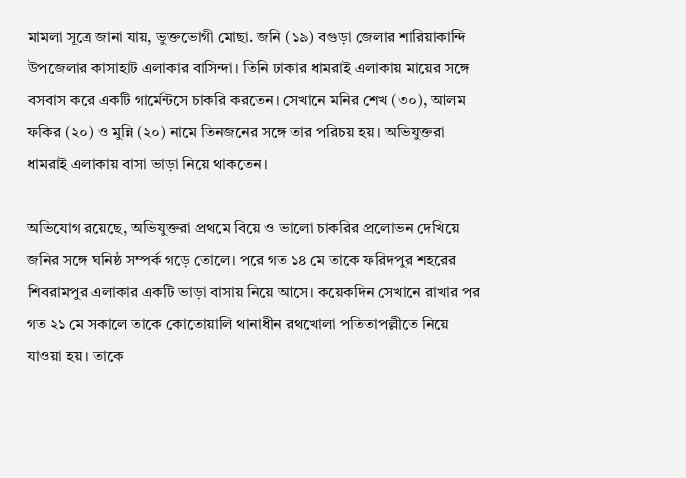মামলা সূত্রে জানা যায়, ভুক্তভোগী মোছা. জনি (১৯) বগুড়া জেলার শারিয়াকান্দি উপজেলার কাসাহাট এলাকার বাসিন্দা। তিনি ঢাকার ধামরাই এলাকায় মায়ের সঙ্গে বসবাস করে একটি গার্মেন্টসে চাকরি করতেন। সেখানে মনির শেখ (৩০), আলম ফকির (২০) ও মুন্নি (২০) নামে তিনজনের সঙ্গে তার পরিচয় হয়। অভিযুক্তরা ধামরাই এলাকায় বাসা ভাড়া নিয়ে থাকতেন।

অভিযোগ রয়েছে, অভিযুক্তরা প্রথমে বিয়ে ও ভালো চাকরির প্রলোভন দেখিয়ে জনির সঙ্গে ঘনিষ্ঠ সম্পর্ক গড়ে তোলে। পরে গত ১৪ মে তাকে ফরিদপুর শহরের শিবরামপুর এলাকার একটি ভাড়া বাসায় নিয়ে আসে। কয়েকদিন সেখানে রাখার পর গত ২১ মে সকালে তাকে কোতোয়ালি থানাধীন রথখোলা পতিতাপল্লীতে নিয়ে যাওয়া হয়। তাকে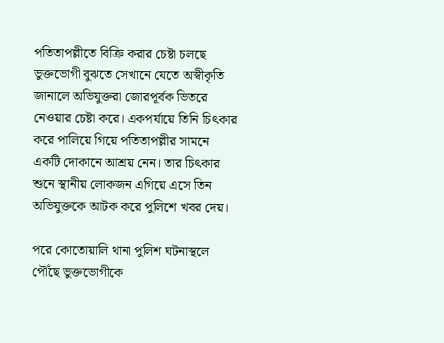পতিতাপল্লীতে বিক্রি করার চেষ্টা চলছে ভুক্তভোগী বুঝতে সেখানে যেতে অস্বীকৃতি জানালে অভিযুক্তরা জোরপূর্বক ভিতরে নেওয়ার চেষ্টা করে। একপর্যায়ে তিনি চিৎকার করে পালিয়ে গিয়ে পতিতাপল্লীর সামনে একটি দোকানে আশ্রয় নেন। তার চিৎকার শুনে স্থানীয় লোকজন এগিয়ে এসে তিন অভিযুক্তকে আটক করে পুলিশে খবর দেয়।

পরে কোতোয়ালি থানা পুলিশ ঘটনাস্থলে পৌঁছে ভুক্তভোগীকে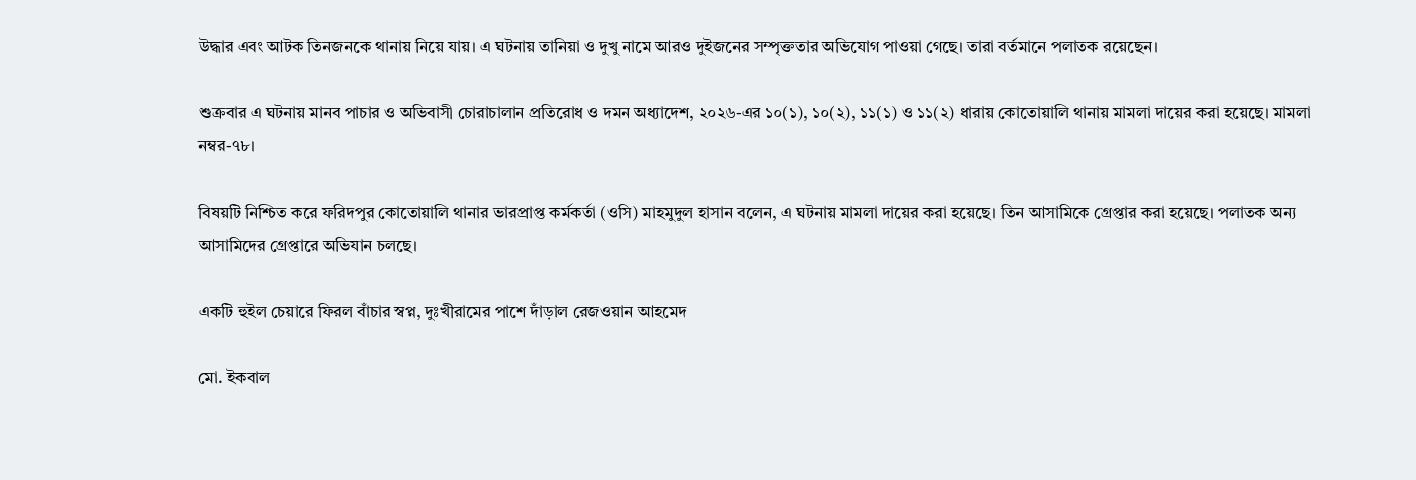উদ্ধার এবং আটক তিনজনকে থানায় নিয়ে যায়। এ ঘটনায় তানিয়া ও দুখু নামে আরও দুইজনের সম্পৃক্ততার অভিযোগ পাওয়া গেছে। তারা বর্তমানে পলাতক রয়েছেন।

শুক্রবার এ ঘটনায় মানব পাচার ও অভিবাসী চোরাচালান প্রতিরোধ ও দমন অধ্যাদেশ, ২০২৬-এর ১০(১), ১০(২), ১১(১) ও ১১(২) ধারায় কোতোয়ালি থানায় মামলা দায়ের করা হয়েছে। মামলা নম্বর-৭৮।

বিষয়টি নিশ্চিত করে ফরিদপুর কোতোয়ালি থানার ভারপ্রাপ্ত কর্মকর্তা (ওসি) মাহমুদুল হাসান বলেন, এ ঘটনায় মামলা দায়ের করা হয়েছে। তিন আসামিকে গ্রেপ্তার করা হয়েছে। পলাতক অন্য আসামিদের গ্রেপ্তারে অভিযান চলছে।

একটি হুইল চেয়ারে ফিরল বাঁচার স্বপ্ন, দুঃখীরামের পাশে দাঁড়াল রেজওয়ান আহমেদ

মো. ইকবাল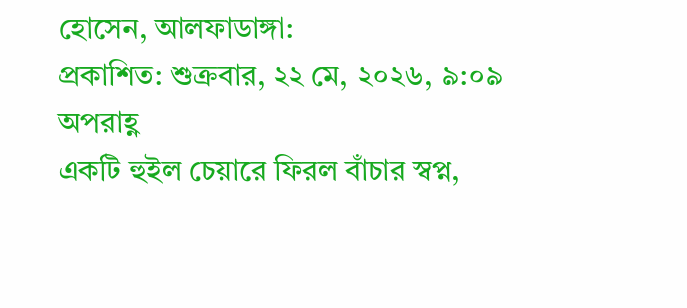হোসেন, আলফাডাঙ্গা:
প্রকাশিত: শুক্রবার, ২২ মে, ২০২৬, ৯:০৯ অপরাহ্ণ
একটি হুইল চেয়ারে ফিরল বাঁচার স্বপ্ন,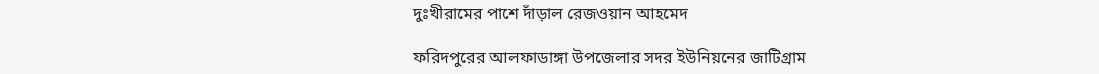দুঃখীরামের পাশে দাঁড়াল রেজওয়ান আহমেদ

ফরিদপুরের আলফাডাঙ্গা উপজেলার সদর ইউনিয়নের জাটিগ্রাম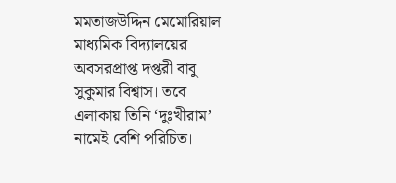মমতাজউদ্দিন মেমোরিয়াল মাধ্যমিক বিদ্যালয়ের অবসরপ্রাপ্ত দপ্তরী বাবু সুকুমার বিশ্বাস। তবে এলাকায় তিনি ‘দুঃখীরাম’ নামেই বেশি পরিচিত।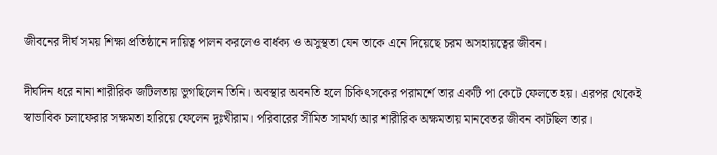জীবনের দীর্ঘ সময় শিক্ষা প্রতিষ্ঠানে দায়িত্ব পালন করলেও বার্ধক্য ও অসুস্থতা যেন তাকে এনে দিয়েছে চরম অসহায়ত্বের জীবন।

দীর্ঘদিন ধরে নানা শারীরিক জটিলতায় ভুগছিলেন তিনি। অবস্থার অবনতি হলে চিকিৎসকের পরামর্শে তার একটি পা কেটে ফেলতে হয়। এরপর থেকেই স্বাভাবিক চলাফেরার সক্ষমতা হারিয়ে ফেলেন দুঃখীরাম। পরিবারের সীমিত সামর্থ্য আর শারীরিক অক্ষমতায় মানবেতর জীবন কাটছিল তার।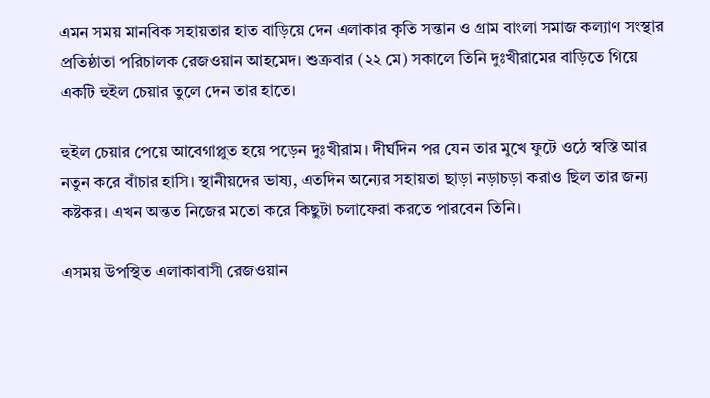এমন সময় মানবিক সহায়তার হাত বাড়িয়ে দেন এলাকার কৃতি সন্তান ও গ্রাম বাংলা সমাজ কল্যাণ সংস্থার প্রতিষ্ঠাতা পরিচালক রেজওয়ান আহমেদ। শুক্রবার (২২ মে) সকালে তিনি দুঃখীরামের বাড়িতে গিয়ে একটি হুইল চেয়ার তুলে দেন তার হাতে।

হুইল চেয়ার পেয়ে আবেগাপ্লুত হয়ে পড়েন দুঃখীরাম। দীর্ঘদিন পর যেন তার মুখে ফুটে ওঠে স্বস্তি আর নতুন করে বাঁচার হাসি। স্থানীয়দের ভাষ্য, এতদিন অন্যের সহায়তা ছাড়া নড়াচড়া করাও ছিল তার জন্য কষ্টকর। এখন অন্তত নিজের মতো করে কিছুটা চলাফেরা করতে পারবেন তিনি।

এসময় উপস্থিত এলাকাবাসী রেজওয়ান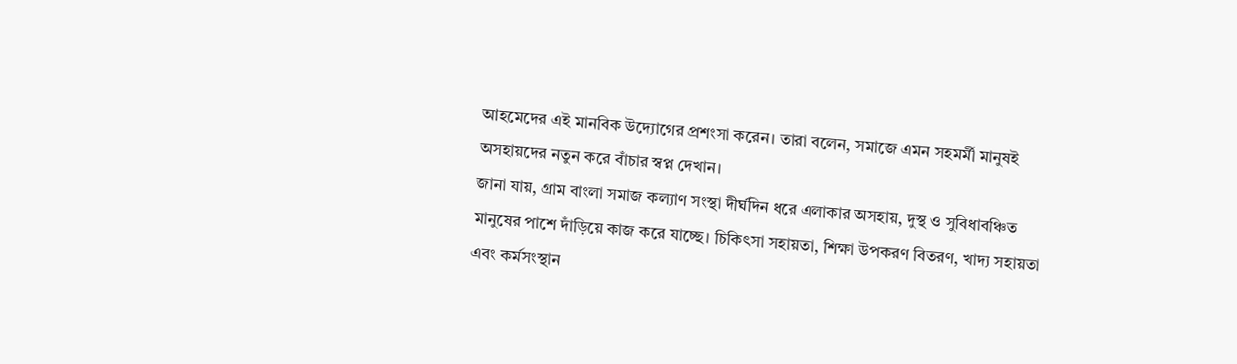আহমেদের এই মানবিক উদ্যোগের প্রশংসা করেন। তারা বলেন, সমাজে এমন সহমর্মী মানুষই অসহায়দের নতুন করে বাঁচার স্বপ্ন দেখান।
জানা যায়, গ্রাম বাংলা সমাজ কল্যাণ সংস্থা দীর্ঘদিন ধরে এলাকার অসহায়, দুস্থ ও সুবিধাবঞ্চিত মানুষের পাশে দাঁড়িয়ে কাজ করে যাচ্ছে। চিকিৎসা সহায়তা, শিক্ষা উপকরণ বিতরণ, খাদ্য সহায়তা এবং কর্মসংস্থান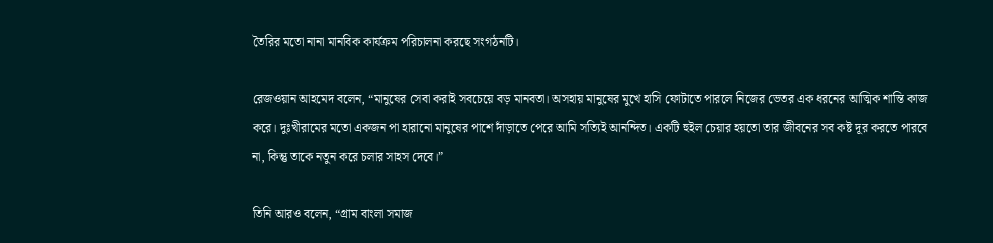তৈরির মতো নানা মানবিক কার্যক্রম পরিচালনা করছে সংগঠনটি।

রেজওয়ান আহমেদ বলেন, “মানুষের সেবা করাই সবচেয়ে বড় মানবতা। অসহায় মানুষের মুখে হাসি ফোটাতে পারলে নিজের ভেতর এক ধরনের আত্মিক শান্তি কাজ করে। দুঃখীরামের মতো একজন পা হারানো মানুষের পাশে দাঁড়াতে পেরে আমি সত্যিই আনন্দিত। একটি হুইল চেয়ার হয়তো তার জীবনের সব কষ্ট দূর করতে পারবে না, কিন্তু তাকে নতুন করে চলার সাহস দেবে।”

তিনি আরও বলেন, “গ্রাম বাংলা সমাজ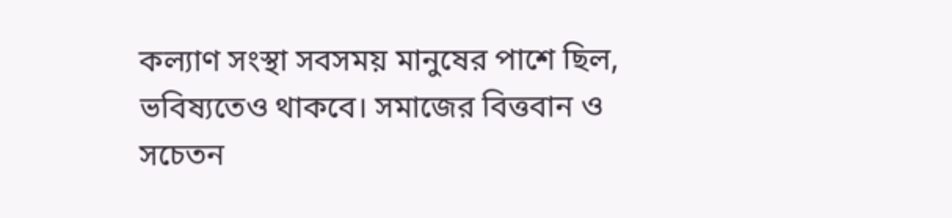কল্যাণ সংস্থা সবসময় মানুষের পাশে ছিল, ভবিষ্যতেও থাকবে। সমাজের বিত্তবান ও সচেতন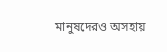মানুষদেরও অসহায়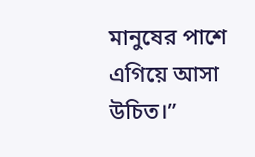মানুষের পাশে এগিয়ে আসা উচিত।”